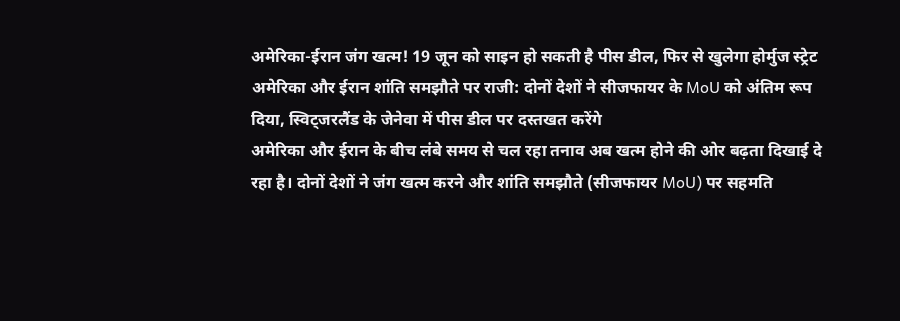अमेरिका-ईरान जंग खत्म! 19 जून को साइन हो सकती है पीस डील, फिर से खुलेगा होर्मुज स्ट्रेट
अमेरिका और ईरान शांति समझौते पर राजी: दोनों देशों ने सीजफायर के MoU को अंतिम रूप दिया, स्विट्जरलैंड के जेनेवा में पीस डील पर दस्तखत करेंगे
अमेरिका और ईरान के बीच लंबे समय से चल रहा तनाव अब खत्म होने की ओर बढ़ता दिखाई दे रहा है। दोनों देशों ने जंग खत्म करने और शांति समझौते (सीजफायर MoU) पर सहमति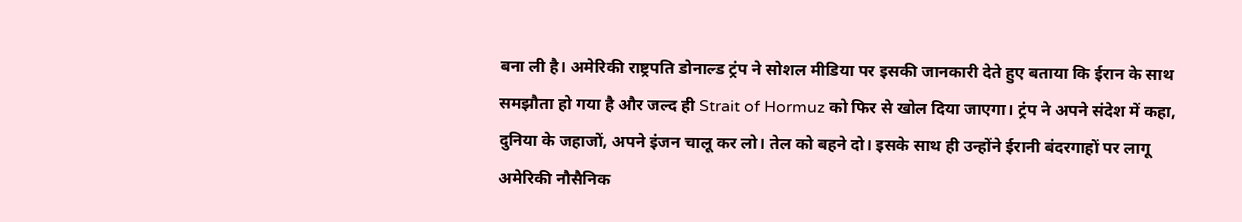बना ली है। अमेरिकी राष्ट्रपति डोनाल्ड ट्रंप ने सोशल मीडिया पर इसकी जानकारी देते हुए बताया कि ईरान के साथ समझौता हो गया है और जल्द ही Strait of Hormuz को फिर से खोल दिया जाएगा। ट्रंप ने अपने संदेश में कहा, दुनिया के जहाजों, अपने इंजन चालू कर लो। तेल को बहने दो। इसके साथ ही उन्होंने ईरानी बंदरगाहों पर लागू अमेरिकी नौसैनिक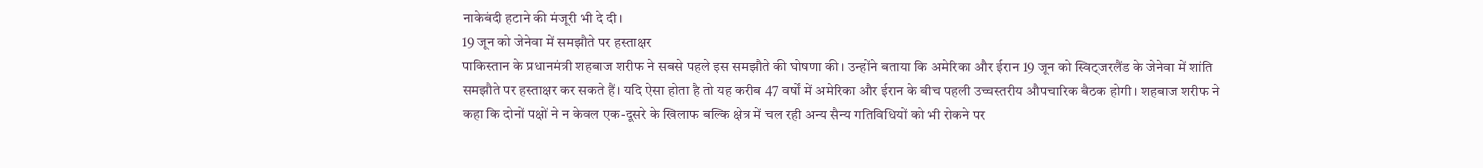नाकेबंदी हटाने की मंजूरी भी दे दी।
19 जून को जेनेवा में समझौते पर हस्ताक्षर
पाकिस्तान के प्रधानमंत्री शहबाज शरीफ ने सबसे पहले इस समझौते की घोषणा की। उन्होंने बताया कि अमेरिका और ईरान 19 जून को स्विट्जरलैंड के जेनेवा में शांति समझौते पर हस्ताक्षर कर सकते हैं। यदि ऐसा होता है तो यह करीब 47 वर्षों में अमेरिका और ईरान के बीच पहली उच्चस्तरीय औपचारिक बैठक होगी। शहबाज शरीफ ने कहा कि दोनों पक्षों ने न केवल एक-दूसरे के खिलाफ बल्कि क्षेत्र में चल रही अन्य सैन्य गतिविधियों को भी रोकने पर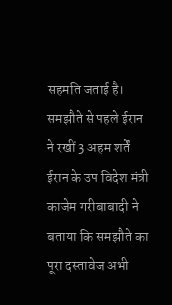सहमति जताई है।
समझौते से पहले ईरान ने रखीं 3 अहम शर्तें
ईरान के उप विदेश मंत्री काजेम गरीबाबादी ने बताया कि समझौते का पूरा दस्तावेज अभी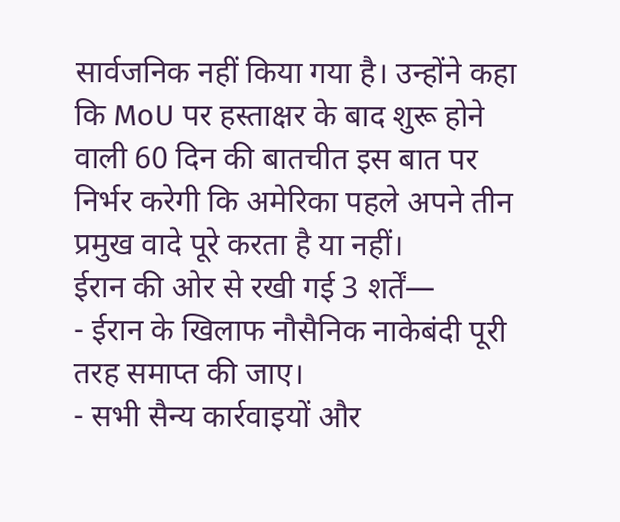सार्वजनिक नहीं किया गया है। उन्होंने कहा कि MoU पर हस्ताक्षर के बाद शुरू होने वाली 60 दिन की बातचीत इस बात पर निर्भर करेगी कि अमेरिका पहले अपने तीन प्रमुख वादे पूरे करता है या नहीं।
ईरान की ओर से रखी गई 3 शर्तें—
- ईरान के खिलाफ नौसैनिक नाकेबंदी पूरी तरह समाप्त की जाए।
- सभी सैन्य कार्रवाइयों और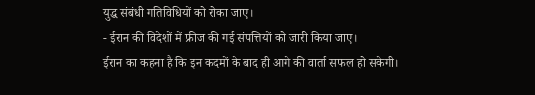युद्ध संबंधी गतिविधियों को रोका जाए।
- ईरान की विदेशों में फ्रीज की गई संपत्तियों को जारी किया जाए।
ईरान का कहना है कि इन कदमों के बाद ही आगे की वार्ता सफल हो सकेगी।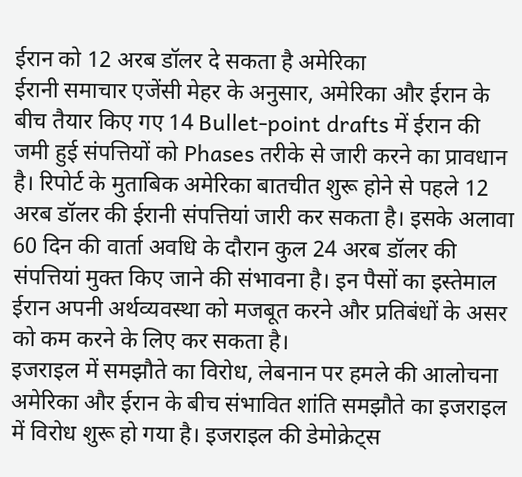ईरान को 12 अरब डॉलर दे सकता है अमेरिका
ईरानी समाचार एजेंसी मेहर के अनुसार, अमेरिका और ईरान के बीच तैयार किए गए 14 Bullet-point drafts में ईरान की जमी हुई संपत्तियों को Phases तरीके से जारी करने का प्रावधान है। रिपोर्ट के मुताबिक अमेरिका बातचीत शुरू होने से पहले 12 अरब डॉलर की ईरानी संपत्तियां जारी कर सकता है। इसके अलावा 60 दिन की वार्ता अवधि के दौरान कुल 24 अरब डॉलर की संपत्तियां मुक्त किए जाने की संभावना है। इन पैसों का इस्तेमाल ईरान अपनी अर्थव्यवस्था को मजबूत करने और प्रतिबंधों के असर को कम करने के लिए कर सकता है।
इजराइल में समझौते का विरोध, लेबनान पर हमले की आलोचना
अमेरिका और ईरान के बीच संभावित शांति समझौते का इजराइल में विरोध शुरू हो गया है। इजराइल की डेमोक्रेट्स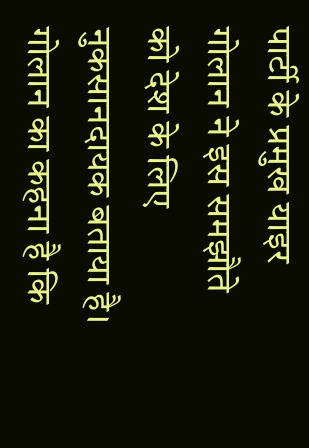पार्टी के प्रमुख याइर गोलान ने इस समझौते को देश के लिए नुकसानदायक बताया है। गोलान का कहना है कि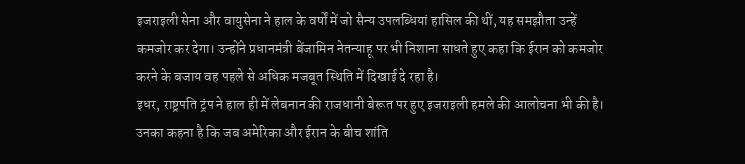इजराइली सेना और वायुसेना ने हाल के वर्षों में जो सैन्य उपलब्धियां हासिल की थीं, यह समझौता उन्हें कमजोर कर देगा। उन्होंने प्रधानमंत्री बेंजामिन नेतन्याहू पर भी निशाना साधते हुए कहा कि ईरान को कमजोर करने के बजाय वह पहले से अधिक मजबूत स्थिति में दिखाई दे रहा है।
इधर, राष्ट्रपति ट्रंप ने हाल ही में लेबनान की राजधानी बेरूत पर हुए इजराइली हमले की आलोचना भी की है। उनका कहना है कि जब अमेरिका और ईरान के बीच शांति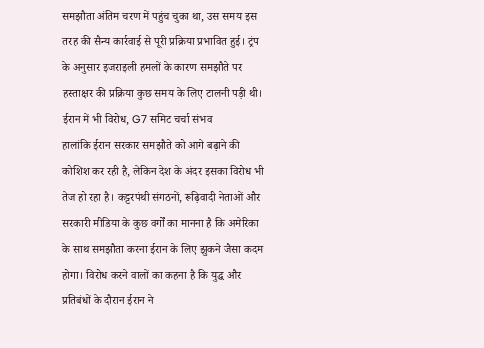समझौता अंतिम चरण में पहुंच चुका था, उस समय इस तरह की सैन्य कार्रवाई से पूरी प्रक्रिया प्रभावित हुई। ट्रंप के अनुसार इजराइली हमलों के कारण समझौते पर हस्ताक्षर की प्रक्रिया कुछ समय के लिए टालनी पड़ी थी।
ईरान में भी विरोध, G7 समिट चर्चा संभव
हालांकि ईरान सरकार समझौते को आगे बढ़ाने की कोशिश कर रही है, लेकिन देश के अंदर इसका विरोध भी तेज हो रहा है। कट्टरपंथी संगठनों, रूढ़िवादी नेताओं और सरकारी मीडिया के कुछ वर्गों का मानना है कि अमेरिका के साथ समझौता करना ईरान के लिए झुकने जैसा कदम होगा। विरोध करने वालों का कहना है कि युद्ध और प्रतिबंधों के दौरान ईरान ने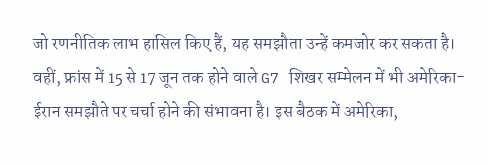जो रणनीतिक लाभ हासिल किए हैं, यह समझौता उन्हें कमजोर कर सकता है।
वहीं, फ्रांस में 15 से 17 जून तक होने वाले G7 शिखर सम्मेलन में भी अमेरिका-ईरान समझौते पर चर्चा होने की संभावना है। इस बैठक में अमेरिका,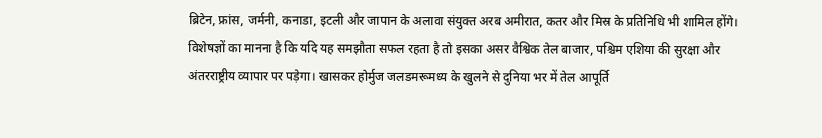ब्रिटेन, फ्रांस, जर्मनी, कनाडा, इटली और जापान के अलावा संयुक्त अरब अमीरात, कतर और मिस्र के प्रतिनिधि भी शामिल होंगे।
विशेषज्ञों का मानना है कि यदि यह समझौता सफल रहता है तो इसका असर वैश्विक तेल बाजार, पश्चिम एशिया की सुरक्षा और अंतरराष्ट्रीय व्यापार पर पड़ेगा। खासकर होर्मुज जलडमरूमध्य के खुलने से दुनिया भर में तेल आपूर्ति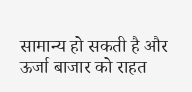सामान्य हो सकती है और ऊर्जा बाजार को राहत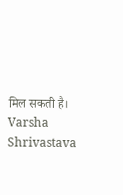मिल सकती है।
Varsha Shrivastava